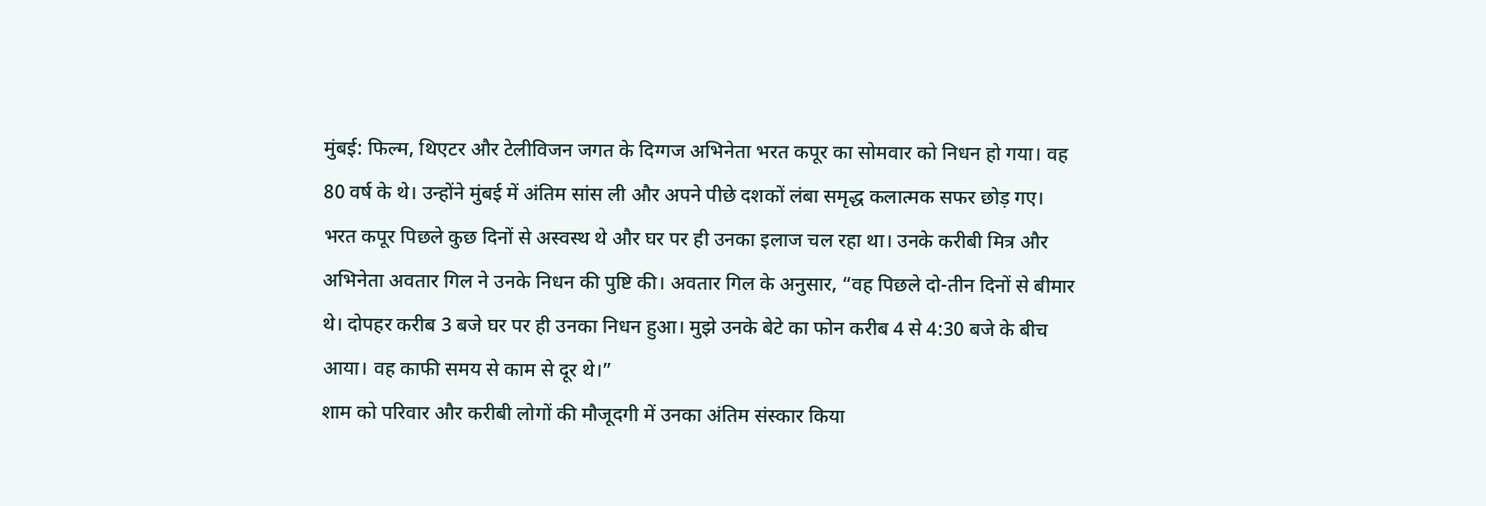मुंबई: फिल्म, थिएटर और टेलीविजन जगत के दिग्गज अभिनेता भरत कपूर का सोमवार को निधन हो गया। वह 80 वर्ष के थे। उन्होंने मुंबई में अंतिम सांस ली और अपने पीछे दशकों लंबा समृद्ध कलात्मक सफर छोड़ गए।
भरत कपूर पिछले कुछ दिनों से अस्वस्थ थे और घर पर ही उनका इलाज चल रहा था। उनके करीबी मित्र और अभिनेता अवतार गिल ने उनके निधन की पुष्टि की। अवतार गिल के अनुसार, “वह पिछले दो-तीन दिनों से बीमार थे। दोपहर करीब 3 बजे घर पर ही उनका निधन हुआ। मुझे उनके बेटे का फोन करीब 4 से 4:30 बजे के बीच आया। वह काफी समय से काम से दूर थे।”
शाम को परिवार और करीबी लोगों की मौजूदगी में उनका अंतिम संस्कार किया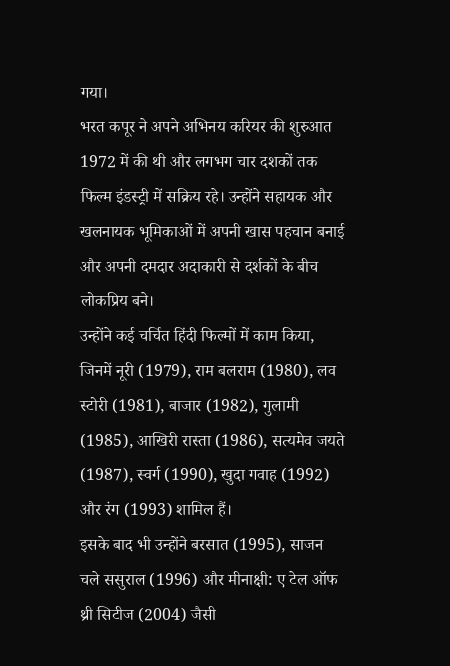गया।
भरत कपूर ने अपने अभिनय करियर की शुरुआत 1972 में की थी और लगभग चार दशकों तक फिल्म इंडस्ट्री में सक्रिय रहे। उन्होंने सहायक और खलनायक भूमिकाओं में अपनी खास पहचान बनाई और अपनी दमदार अदाकारी से दर्शकों के बीच लोकप्रिय बने।
उन्होंने कई चर्चित हिंदी फिल्मों में काम किया, जिनमें नूरी (1979), राम बलराम (1980), लव स्टोरी (1981), बाजार (1982), गुलामी (1985), आखिरी रास्ता (1986), सत्यमेव जयते (1987), स्वर्ग (1990), खुदा गवाह (1992) और रंग (1993) शामिल हैं।
इसके बाद भी उन्होंने बरसात (1995), साजन चले ससुराल (1996) और मीनाक्षी: ए टेल ऑफ थ्री सिटीज (2004) जैसी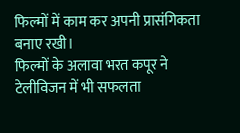फिल्मों में काम कर अपनी प्रासंगिकता बनाए रखी।
फिल्मों के अलावा भरत कपूर ने टेलीविजन में भी सफलता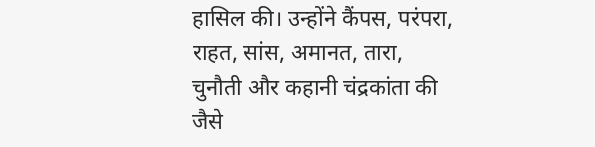हासिल की। उन्होंने कैंपस, परंपरा, राहत, सांस, अमानत, तारा, चुनौती और कहानी चंद्रकांता की जैसे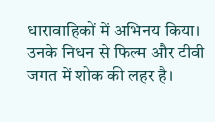धारावाहिकों में अभिनय किया।
उनके निधन से फिल्म और टीवी जगत में शोक की लहर है।